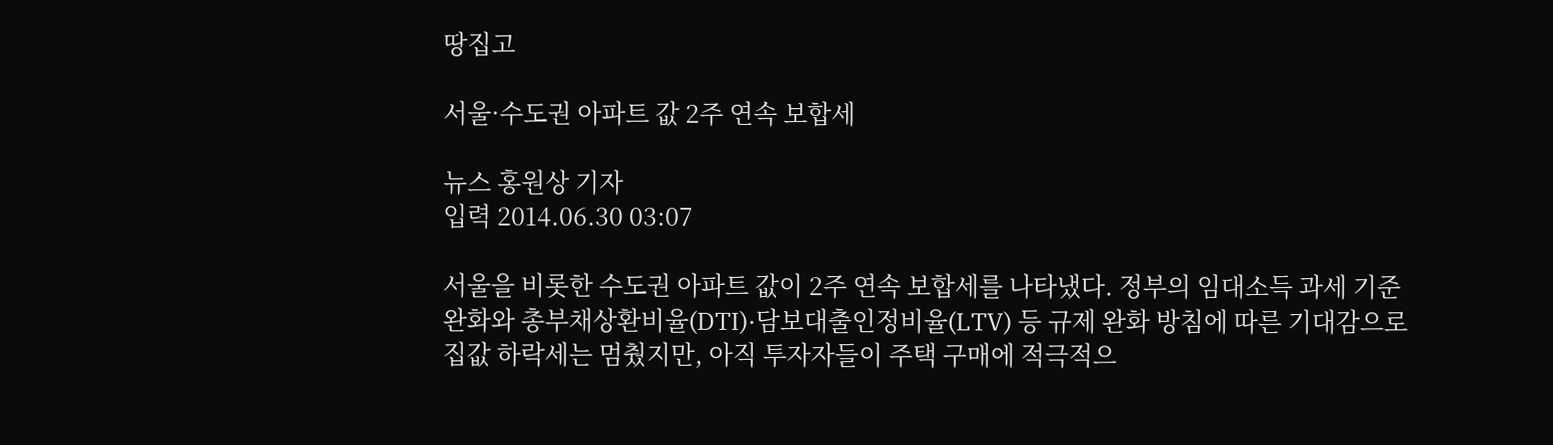땅집고

서울·수도권 아파트 값 2주 연속 보합세

뉴스 홍원상 기자
입력 2014.06.30 03:07

서울을 비롯한 수도권 아파트 값이 2주 연속 보합세를 나타냈다. 정부의 임대소득 과세 기준 완화와 총부채상환비율(DTI)·담보대출인정비율(LTV) 등 규제 완화 방침에 따른 기대감으로 집값 하락세는 멈췄지만, 아직 투자자들이 주택 구매에 적극적으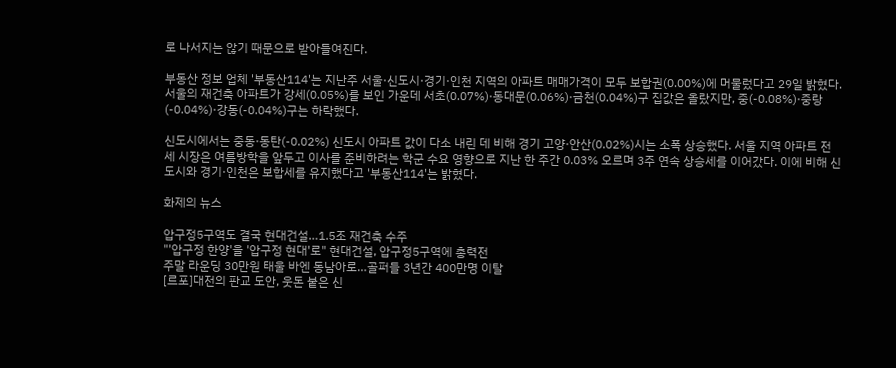로 나서지는 않기 때문으로 받아들여진다.

부동산 정보 업체 '부동산114'는 지난주 서울·신도시·경기·인천 지역의 아파트 매매가격이 모두 보합권(0.00%)에 머물렀다고 29일 밝혔다. 서울의 재건축 아파트가 강세(0.05%)를 보인 가운데 서초(0.07%)·동대문(0.06%)·금천(0.04%)구 집값은 올랐지만, 중(-0.08%)·중랑(-0.04%)·강동(-0.04%)구는 하락했다.

신도시에서는 중동·동탄(-0.02%) 신도시 아파트 값이 다소 내린 데 비해 경기 고양·안산(0.02%)시는 소폭 상승했다. 서울 지역 아파트 전세 시장은 여름방학을 앞두고 이사를 준비하려는 학군 수요 영향으로 지난 한 주간 0.03% 오르며 3주 연속 상승세를 이어갔다. 이에 비해 신도시와 경기·인천은 보합세를 유지했다고 '부동산114'는 밝혔다.

화제의 뉴스

압구정5구역도 결국 현대건설…1.5조 재건축 수주
"'압구정 한양'을 '압구정 현대'로" 현대건설, 압구정5구역에 총력전
주말 라운딩 30만원 태울 바엔 동남아로…골퍼들 3년간 400만명 이탈
[르포]대전의 판교 도안, 웃돈 붙은 신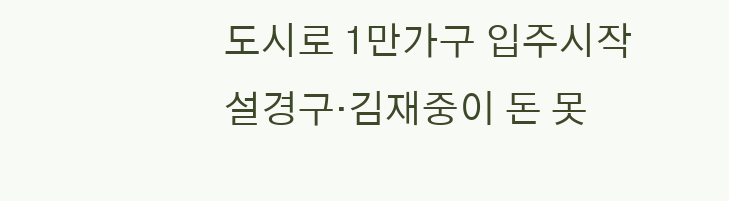도시로 1만가구 입주시작
설경구·김재중이 돈 못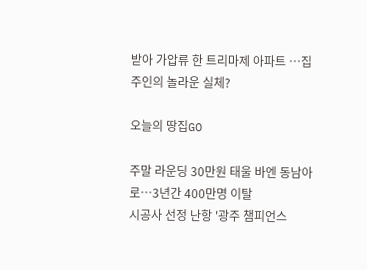받아 가압류 한 트리마제 아파트 …집주인의 놀라운 실체?

오늘의 땅집GO

주말 라운딩 30만원 태울 바엔 동남아로…3년간 400만명 이탈
시공사 선정 난항 '광주 챔피언스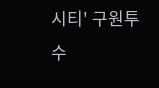시티' 구원투수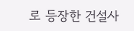로 등장한 건설사